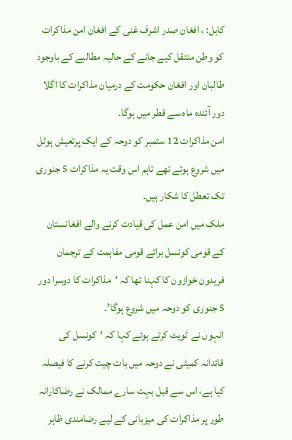کابل: ، افغان صدر اشرف غنی کے افغان امن مذاکرات کو وطن منتقل کیے جانے کے حالیہ مطالبے کے باوجود طالبان اور افغان حکومت کے درمیان مذاکرات کا اگلا دور آئندہ ماہ سے قطر میں ہوگا۔
امن مذاکرات 12 ستمبر کو دوحہ کے ایک پرتعیش ہوٹل میں شروع ہوئے تھے تاہم اس وقت یہ مذاکرات 5 جنوری تک تعطل کا شکار ہیں۔
ملک میں امن عمل کی قیادت کرنے والے افغانستان کے قومی کونسل برائے قومی مفاہمت کے ترجمان فریدون خوازون کا کہنا تھا کہ ‘مذاکرات کا دوسرا دور 5 جنوری کو دوحہ میں شروع ہوگا’۔
انہوں نے ٹویٹ کرتے ہوئے کہا کہ ‘کونسل کی قائدانہ کمیٹی نے دوحہ میں بات چیت کرنے کا فیصلہ کیا ہے، اس سے قبل بہت سارے ممالک نے رضاکارانہ طور پر مذاکرات کی میزبانی کے لیے رضامندی ظاہر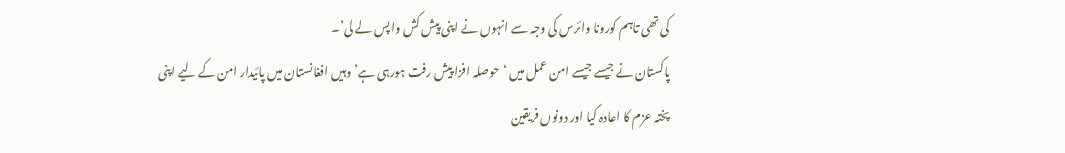کی تھی تاہم کورونا وائرس کی وجہ سے انہوں نے اپنی پیش کش واپس لے لی’۔
پاکستان نے جیسے جیسے امن عمل میں ‘حوصلہ افزا پیش رفت ہورہی ہے’ وہیں افغانستان میں پائیدار امن کے لیے اپنی پختہ عزم کا اعادہ کیا اور دونوں فریقین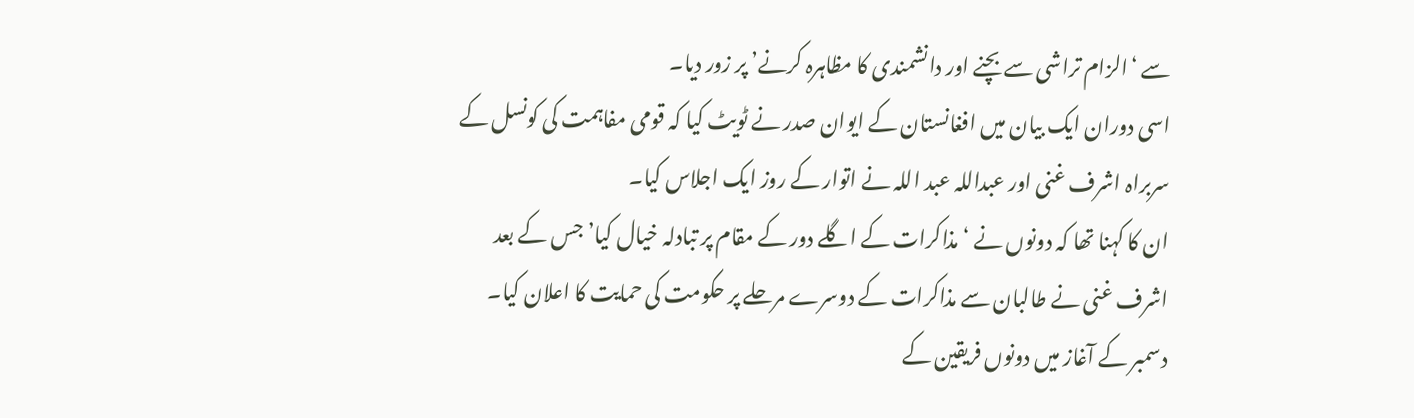سے ‘الزام تراشی سے بچنے اور دانشمندی کا مظاہرہ کرنے’ پر زور دیا۔
اسی دوران ایک بیان میں افغانستان کے ایوان صدر نے ٹویٹ کیا کہ قومی مفاہمت کی کونسل کے سربراہ اشرف غنی اور عبداللہ عبد اللہ نے اتوار کے روز ایک اجلاس کیا۔
ان کا کہنا تھا کہ دونوں نے ‘مذاکرات کے اگلے دور کے مقام پر تبادلہ خیال کیا’ جس کے بعد اشرف غنی نے طالبان سے مذاکرات کے دوسرے مرحلے پر حکومت کی حمایت کا اعلان کیا۔
دسمبر کے آغاز میں دونوں فریقین کے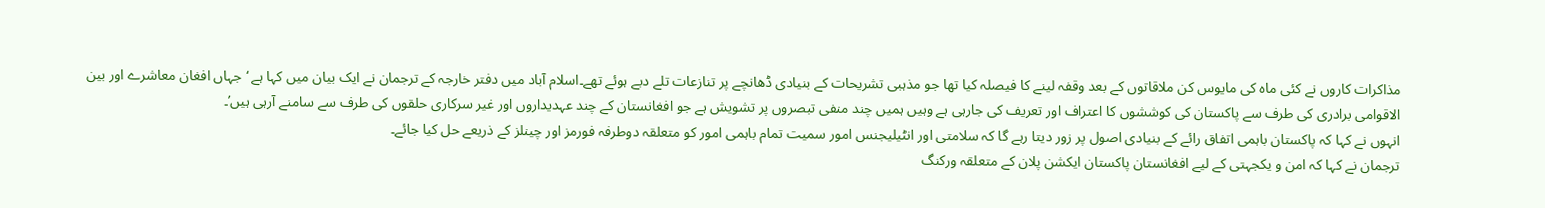مذاکرات کاروں نے کئی ماہ کی مایوس کن ملاقاتوں کے بعد وقفہ لینے کا فیصلہ کیا تھا جو مذہبی تشریحات کے بنیادی ڈھانچے پر تنازعات تلے دبے ہوئے تھے۔اسلام آباد میں دفتر خارجہ کے ترجمان نے ایک بیان میں کہا ہے ‘جہاں افغان معاشرے اور بین الاقوامی برادری کی طرف سے پاکستان کی کوششوں کا اعتراف اور تعریف کی جارہی ہے وہیں ہمیں چند منفی تبصروں پر تشویش ہے جو افغانستان کے چند عہدیداروں اور غیر سرکاری حلقوں کی طرف سے سامنے آرہی ہیں’۔
انہوں نے کہا کہ پاکستان باہمی اتفاق رائے کے بنیادی اصول پر زور دیتا رہے گا کہ سلامتی اور انٹیلیجنس امور سمیت تمام باہمی امور کو متعلقہ دوطرفہ فورمز اور چینلز کے ذریعے حل کیا جائے۔
ترجمان نے کہا کہ امن و یکجہتی کے لیے افغانستان پاکستان ایکشن پلان کے متعلقہ ورکنگ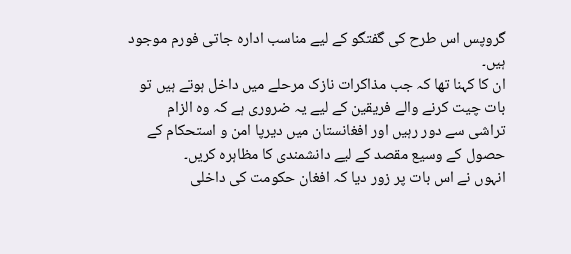گروپس اس طرح کی گفتگو کے لیے مناسب ادارہ جاتی فورم موجود ہیں۔
ان کا کہنا تھا کہ جب مذاکرات نازک مرحلے میں داخل ہوتے ہیں تو بات چیت کرنے والے فریقین کے لیے یہ ضروری ہے کہ وہ الزام تراشی سے دور رہیں اور افغانستان میں دیرپا امن و استحکام کے حصول کے وسیع مقصد کے لیے دانشمندی کا مظاہرہ کریں۔
انہوں نے اس بات پر زور دیا کہ افغان حکومت کی داخلی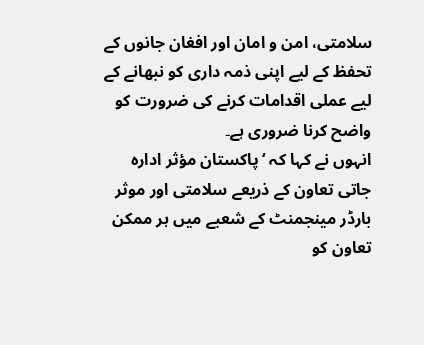سلامتی، امن و امان اور افغان جانوں کے تحفظ کے لیے اپنی ذمہ داری کو نبھانے کے لیے عملی اقدامات کرنے کی ضرورت کو واضح کرنا ضروری ہے۔
انہوں نے کہا کہ ‘پاکستان مؤثر ادارہ جاتی تعاون کے ذریعے سلامتی اور موثر بارڈر مینجمنٹ کے شعبے میں ہر ممکن تعاون کو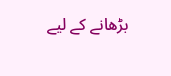بڑھانے کے لیے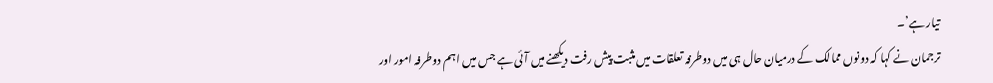تیار ہے’۔
ترجمان نے کہا کہ دونوں ممالک کے درمیان حال ہی میں دوطرفہ تعلقات میں مثبت پیش رفت دیکھنے میں آئی ہے جس میں اہم دوطرفہ امور اور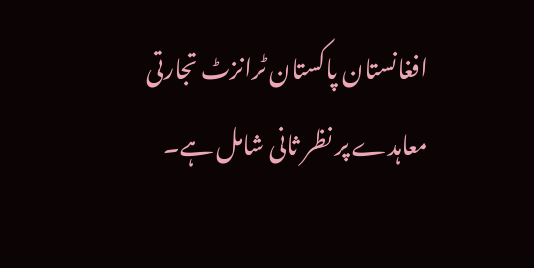افغانستان پاکستان ٹرانزٹ تجارتی معاہدے پر نظر ثانی شامل ہے۔